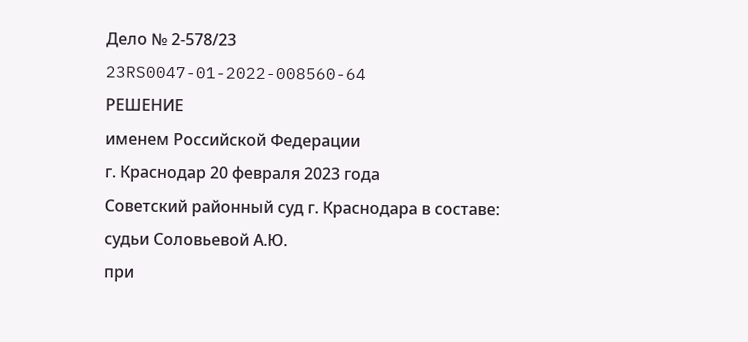Дело № 2-578/23
23RS0047-01-2022-008560-64
РЕШЕНИЕ
именем Российской Федерации
г. Краснодар 20 февраля 2023 года
Советский районный суд г. Краснодара в составе:
судьи Соловьевой А.Ю.
при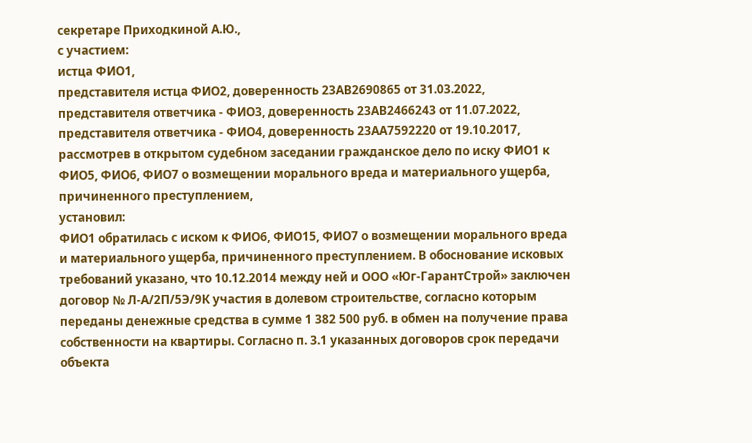секретаре Приходкиной А.Ю.,
с участием:
истца ФИО1,
представителя истца ФИО2, доверенность 23АВ2690865 от 31.03.2022,
представителя ответчика - ФИО3, доверенность 23АВ2466243 от 11.07.2022,
представителя ответчика - ФИО4, доверенность 23АА7592220 от 19.10.2017,
рассмотрев в открытом судебном заседании гражданское дело по иску ФИО1 к ФИО5, ФИО6, ФИО7 о возмещении морального вреда и материального ущерба, причиненного преступлением,
установил:
ФИО1 обратилась с иском к ФИО6, ФИО15, ФИО7 о возмещении морального вреда и материального ущерба, причиненного преступлением. В обоснование исковых требований указано, что 10.12.2014 между ней и ООО «Юг-ГарантСтрой» заключен договор № Л-А/2П/5Э/9К участия в долевом строительстве, согласно которым переданы денежные средства в сумме 1 382 500 руб. в обмен на получение права собственности на квартиры. Согласно п. 3.1 указанных договоров срок передачи объекта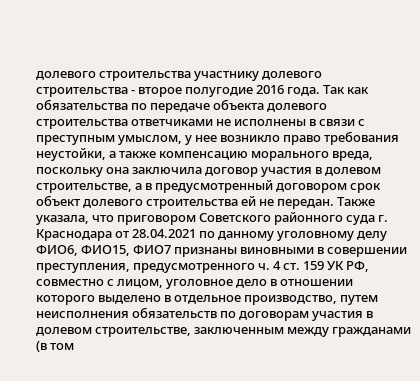долевого строительства участнику долевого строительства - второе полугодие 2016 года. Так как обязательства по передаче объекта долевого строительства ответчиками не исполнены в связи с преступным умыслом, у нее возникло право требования неустойки, а также компенсацию морального вреда, поскольку она заключила договор участия в долевом строительстве, а в предусмотренный договором срок объект долевого строительства ей не передан. Также указала, что приговором Советского районного суда г. Краснодара от 28.04.2021 по данному уголовному делу ФИО6, ФИО15, ФИО7 признаны виновными в совершении преступления, предусмотренного ч. 4 ст. 159 УК РФ, совместно с лицом, уголовное дело в отношении которого выделено в отдельное производство, путем неисполнения обязательств по договорам участия в долевом строительстве, заключенным между гражданами (в том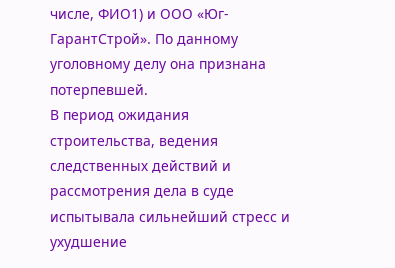числе, ФИО1) и ООО «Юг-ГарантСтрой». По данному уголовному делу она признана потерпевшей.
В период ожидания строительства, ведения следственных действий и рассмотрения дела в суде испытывала сильнейший стресс и ухудшение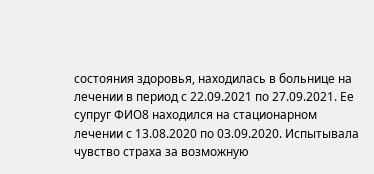состояния здоровья, находилась в больнице на лечении в период с 22.09.2021 по 27.09.2021. Ее супруг ФИО8 находился на стационарном лечении с 13.08.2020 по 03.09.2020. Испытывала чувство страха за возможную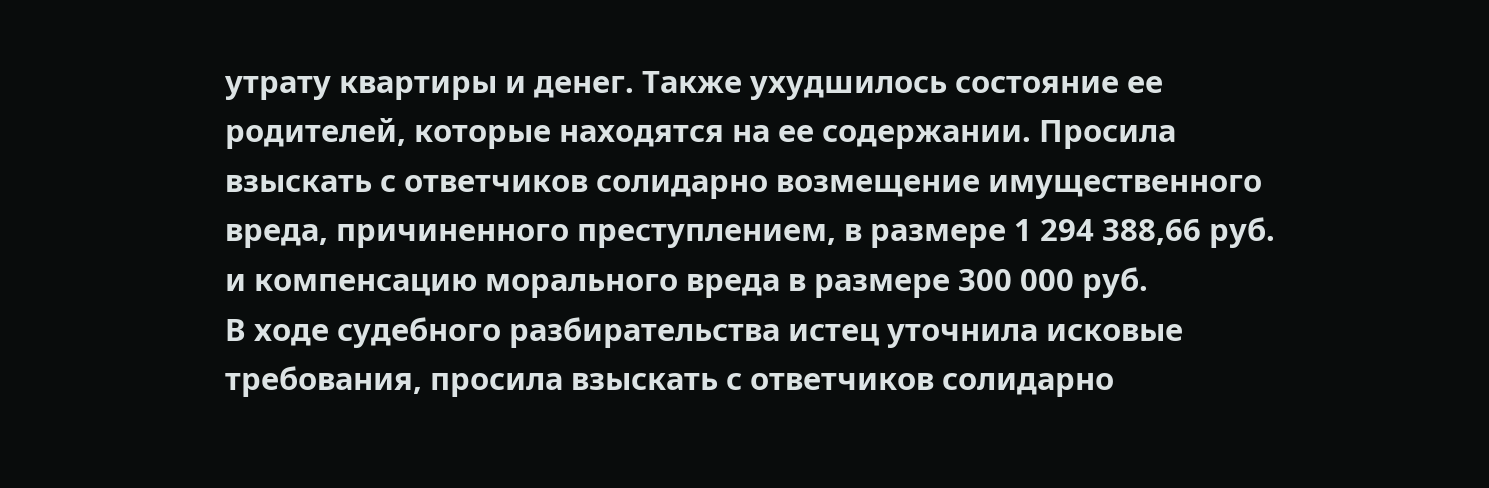утрату квартиры и денег. Также ухудшилось состояние ее родителей, которые находятся на ее содержании. Просила взыскать с ответчиков солидарно возмещение имущественного вреда, причиненного преступлением, в размере 1 294 388,66 руб. и компенсацию морального вреда в размере 300 000 руб.
В ходе судебного разбирательства истец уточнила исковые требования, просила взыскать с ответчиков солидарно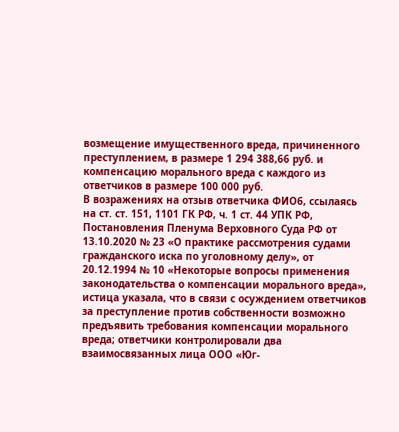возмещение имущественного вреда, причиненного преступлением, в размере 1 294 388,66 руб. и компенсацию морального вреда с каждого из ответчиков в размере 100 000 руб.
В возражениях на отзыв ответчика ФИО6, ссылаясь на ст. ст. 151, 1101 ГК РФ, ч. 1 ст. 44 УПК РФ, Постановления Пленума Верховного Суда РФ от 13.10.2020 № 23 «О практике рассмотрения судами гражданского иска по уголовному делу», от 20.12.1994 № 10 «Некоторые вопросы применения законодательства о компенсации морального вреда», истица указала, что в связи с осуждением ответчиков за преступление против собственности возможно предъявить требования компенсации морального вреда; ответчики контролировали два взаимосвязанных лица ООО «Юг-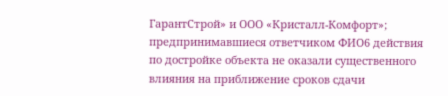ГарантСтрой» и ООО «Кристалл-Комфорт»; предпринимавшиеся ответчиком ФИО6 действия по достройке объекта не оказали существенного влияния на приближение сроков сдачи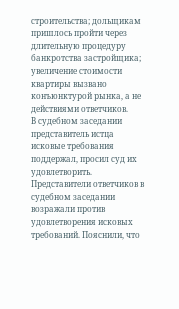строительства; дольщикам пришлось пройти через длительную процедуру банкротства застройщика; увеличение стоимости квартиры вызвано конъюнктурой рынка, а не действиями ответчиков.
В судебном заседании представитель истца исковые требования поддержал, просил суд их удовлетворить.
Представители ответчиков в судебном заседании возражали против удовлетворения исковых требований. Пояснили, что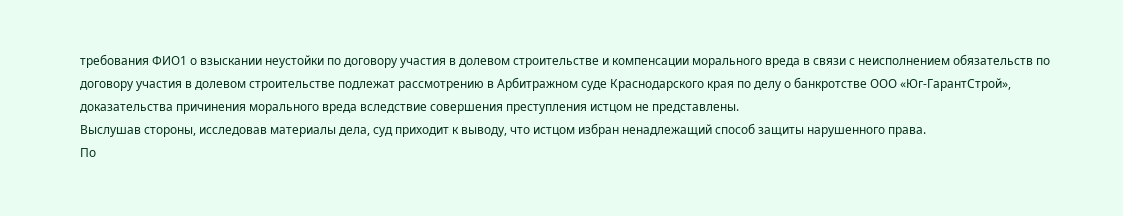требования ФИО1 о взыскании неустойки по договору участия в долевом строительстве и компенсации морального вреда в связи с неисполнением обязательств по договору участия в долевом строительстве подлежат рассмотрению в Арбитражном суде Краснодарского края по делу о банкротстве ООО «Юг-ГарантСтрой», доказательства причинения морального вреда вследствие совершения преступления истцом не представлены.
Выслушав стороны, исследовав материалы дела, суд приходит к выводу, что истцом избран ненадлежащий способ защиты нарушенного права.
По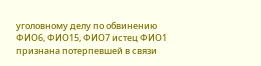уголовному делу по обвинению ФИО6, ФИО15, ФИО7 истец ФИО1 признана потерпевшей в связи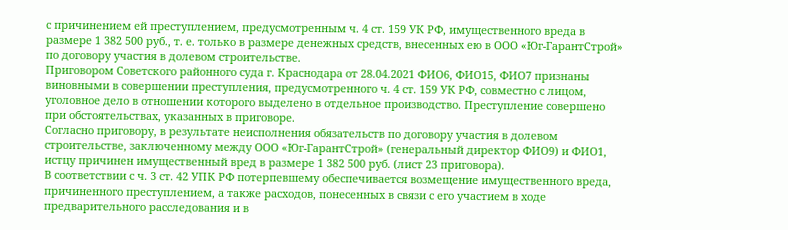с причинением ей преступлением, предусмотренным ч. 4 ст. 159 УК РФ, имущественного вреда в размере 1 382 500 руб., т. е. только в размере денежных средств, внесенных ею в ООО «Юг-ГарантСтрой» по договору участия в долевом строительстве.
Приговором Советского районного суда г. Краснодара от 28.04.2021 ФИО6, ФИО15, ФИО7 признаны виновными в совершении преступления, предусмотренного ч. 4 ст. 159 УК РФ, совместно с лицом, уголовное дело в отношении которого выделено в отдельное производство. Преступление совершено при обстоятельствах, указанных в приговоре.
Согласно приговору, в результате неисполнения обязательств по договору участия в долевом строительстве, заключенному между ООО «Юг-ГарантСтрой» (генеральный директор ФИО9) и ФИО1, истцу причинен имущественный вред в размере 1 382 500 руб. (лист 23 приговора).
В соответствии с ч. 3 ст. 42 УПК РФ потерпевшему обеспечивается возмещение имущественного вреда, причиненного преступлением, а также расходов, понесенных в связи с его участием в ходе предварительного расследования и в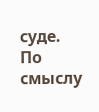суде.
По смыслу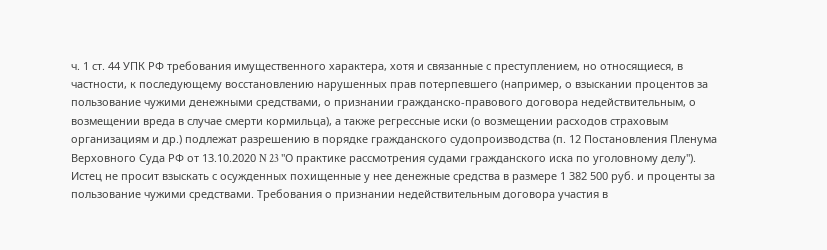ч. 1 ст. 44 УПК РФ требования имущественного характера, хотя и связанные с преступлением, но относящиеся, в частности, к последующему восстановлению нарушенных прав потерпевшего (например, о взыскании процентов за пользование чужими денежными средствами, о признании гражданско-правового договора недействительным, о возмещении вреда в случае смерти кормильца), а также регрессные иски (о возмещении расходов страховым организациям и др.) подлежат разрешению в порядке гражданского судопроизводства (п. 12 Постановления Пленума Верховного Суда РФ от 13.10.2020 N 23 "О практике рассмотрения судами гражданского иска по уголовному делу").
Истец не просит взыскать с осужденных похищенные у нее денежные средства в размере 1 382 500 руб. и проценты за пользование чужими средствами. Требования о признании недействительным договора участия в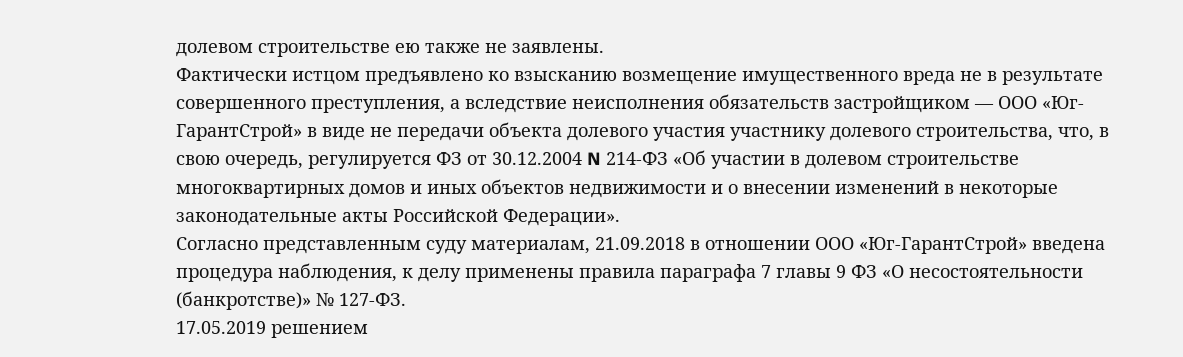долевом строительстве ею также не заявлены.
Фактически истцом предъявлено ко взысканию возмещение имущественного вреда не в результате совершенного преступления, а вследствие неисполнения обязательств застройщиком — ООО «Юг-ГарантСтрой» в виде не передачи объекта долевого участия участнику долевого строительства, что, в свою очередь, регулируется ФЗ от 30.12.2004 N 214-ФЗ «Об участии в долевом строительстве многоквартирных домов и иных объектов недвижимости и о внесении изменений в некоторые законодательные акты Российской Федерации».
Согласно представленным суду материалам, 21.09.2018 в отношении ООО «Юг-ГарантСтрой» введена процедура наблюдения, к делу применены правила параграфа 7 главы 9 ФЗ «О несостоятельности (банкротстве)» № 127-ФЗ.
17.05.2019 решением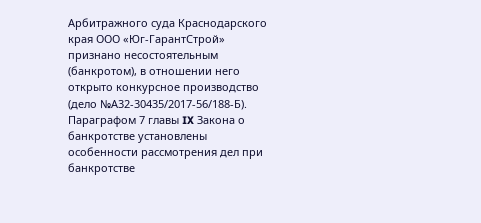Арбитражного суда Краснодарского края ООО «Юг-ГарантСтрой» признано несостоятельным (банкротом), в отношении него открыто конкурсное производство (дело №А32-30435/2017-56/188-Б).
Параграфом 7 главы IX Закона о банкротстве установлены особенности рассмотрения дел при банкротстве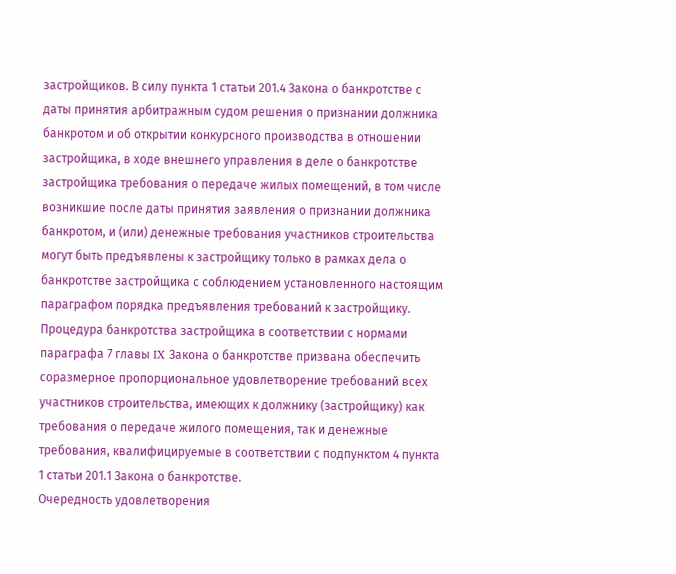застройщиков. В силу пункта 1 статьи 201.4 Закона о банкротстве с даты принятия арбитражным судом решения о признании должника банкротом и об открытии конкурсного производства в отношении застройщика, в ходе внешнего управления в деле о банкротстве застройщика требования о передаче жилых помещений, в том числе возникшие после даты принятия заявления о признании должника банкротом, и (или) денежные требования участников строительства могут быть предъявлены к застройщику только в рамках дела о банкротстве застройщика с соблюдением установленного настоящим параграфом порядка предъявления требований к застройщику. Процедура банкротства застройщика в соответствии с нормами параграфа 7 главы IX Закона о банкротстве призвана обеспечить соразмерное пропорциональное удовлетворение требований всех участников строительства, имеющих к должнику (застройщику) как требования о передаче жилого помещения, так и денежные требования, квалифицируемые в соответствии с подпунктом 4 пункта 1 статьи 201.1 Закона о банкротстве.
Очередность удовлетворения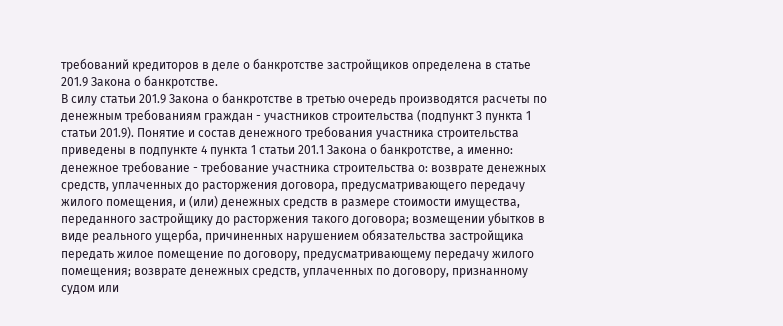требований кредиторов в деле о банкротстве застройщиков определена в статье 201.9 Закона о банкротстве.
В силу статьи 201.9 Закона о банкротстве в третью очередь производятся расчеты по денежным требованиям граждан - участников строительства (подпункт 3 пункта 1 статьи 201.9). Понятие и состав денежного требования участника строительства приведены в подпункте 4 пункта 1 статьи 201.1 Закона о банкротстве, а именно: денежное требование - требование участника строительства о: возврате денежных средств, уплаченных до расторжения договора, предусматривающего передачу жилого помещения, и (или) денежных средств в размере стоимости имущества, переданного застройщику до расторжения такого договора; возмещении убытков в виде реального ущерба, причиненных нарушением обязательства застройщика передать жилое помещение по договору, предусматривающему передачу жилого помещения; возврате денежных средств, уплаченных по договору, признанному судом или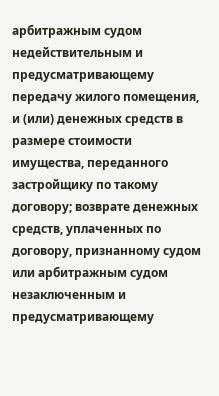арбитражным судом недействительным и предусматривающему передачу жилого помещения, и (или) денежных средств в размере стоимости имущества, переданного застройщику по такому договору; возврате денежных средств, уплаченных по договору, признанному судом или арбитражным судом незаключенным и предусматривающему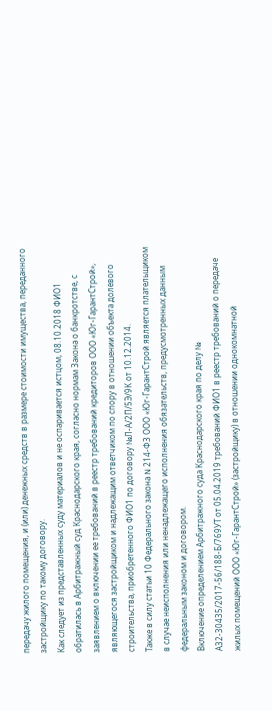передачу жилого помещения, и (или) денежных средств в размере стоимости имущества, переданного застройщику по такому договору.
Как следует из представленных суду материалов и не оспаривается истцом, 08.10.2018 ФИО1 обратилась в Арбитражный суд Краснодарского края, согласно нормам Закона о банкротстве, с заявлением о включении ее требований в реестр требований кредиторов ООО «Юг-ГарантСтрой», являющегося застройщиком и надлежащим ответчиком по спору в отношении объекта долевого строительства, приобретенного ФИО1 по договору №Л-А/2П/5Э/9К от 10.12.2014.
Также в силу статьи 10 Федерального закона N 214-ФЗ ООО «Юг-ГарантСтрой является плательщиком в случае неисполнения или ненадлежащего исполнения обязательств, предусмотренных данным федеральным законом и договором.
Включение определением Арбитражного суда Краснодарского края по делу № А32-30435/2017-56/188-Б/769УТ от 05.04.2019 требований ФИО1 в реестр требований о передаче жилых помещений ООО «Юг-ГарантСтрой» (застройщику) в отношении однокомнатной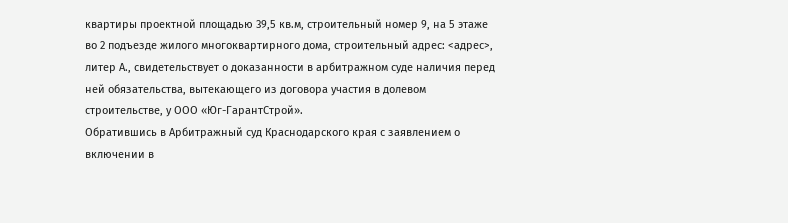квартиры проектной площадью 39,5 кв.м, строительный номер 9, на 5 этаже во 2 подъезде жилого многоквартирного дома, строительный адрес: <адрес>, литер А., свидетельствует о доказанности в арбитражном суде наличия перед ней обязательства, вытекающего из договора участия в долевом строительстве, у ООО «Юг-ГарантСтрой».
Обратившись в Арбитражный суд Краснодарского края с заявлением о включении в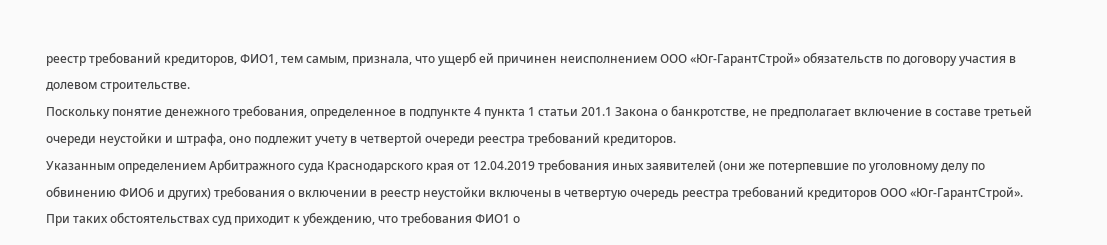реестр требований кредиторов, ФИО1, тем самым, признала, что ущерб ей причинен неисполнением ООО «Юг-ГарантСтрой» обязательств по договору участия в долевом строительстве.
Поскольку понятие денежного требования, определенное в подпункте 4 пункта 1 статьи 201.1 Закона о банкротстве, не предполагает включение в составе третьей очереди неустойки и штрафа, оно подлежит учету в четвертой очереди реестра требований кредиторов.
Указанным определением Арбитражного суда Краснодарского края от 12.04.2019 требования иных заявителей (они же потерпевшие по уголовному делу по обвинению ФИО6 и других) требования о включении в реестр неустойки включены в четвертую очередь реестра требований кредиторов ООО «Юг-ГарантСтрой».
При таких обстоятельствах суд приходит к убеждению, что требования ФИО1 о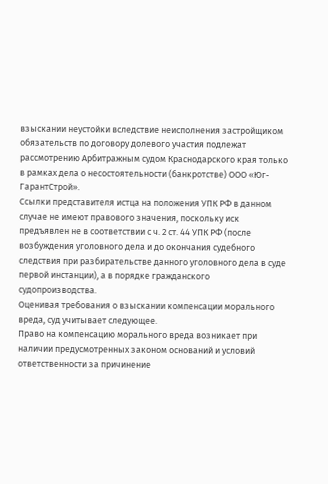взыскании неустойки вследствие неисполнения застройщиком обязательств по договору долевого участия подлежат рассмотрению Арбитражным судом Краснодарского края только в рамках дела о несостоятельности (банкротстве) ООО «Юг-ГарантСтрой».
Ссылки представителя истца на положения УПК РФ в данном случае не имеют правового значения, поскольку иск предъявлен не в соответствии с ч. 2 ст. 44 УПК РФ (после возбуждения уголовного дела и до окончания судебного следствия при разбирательстве данного уголовного дела в суде первой инстанции), а в порядке гражданского судопроизводства.
Оценивая требования о взыскании компенсации морального вреда, суд учитывает следующее.
Право на компенсацию морального вреда возникает при наличии предусмотренных законом оснований и условий ответственности за причинение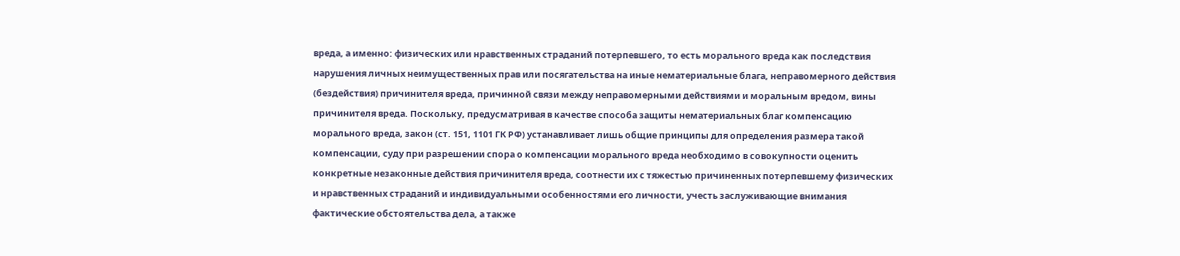вреда, а именно: физических или нравственных страданий потерпевшего, то есть морального вреда как последствия нарушения личных неимущественных прав или посягательства на иные нематериальные блага, неправомерного действия (бездействия) причинителя вреда, причинной связи между неправомерными действиями и моральным вредом, вины причинителя вреда. Поскольку, предусматривая в качестве способа защиты нематериальных благ компенсацию морального вреда, закон (ст. 151, 1101 ГК РФ) устанавливает лишь общие принципы для определения размера такой компенсации, суду при разрешении спора о компенсации морального вреда необходимо в совокупности оценить конкретные незаконные действия причинителя вреда, соотнести их с тяжестью причиненных потерпевшему физических и нравственных страданий и индивидуальными особенностями его личности, учесть заслуживающие внимания фактические обстоятельства дела, а также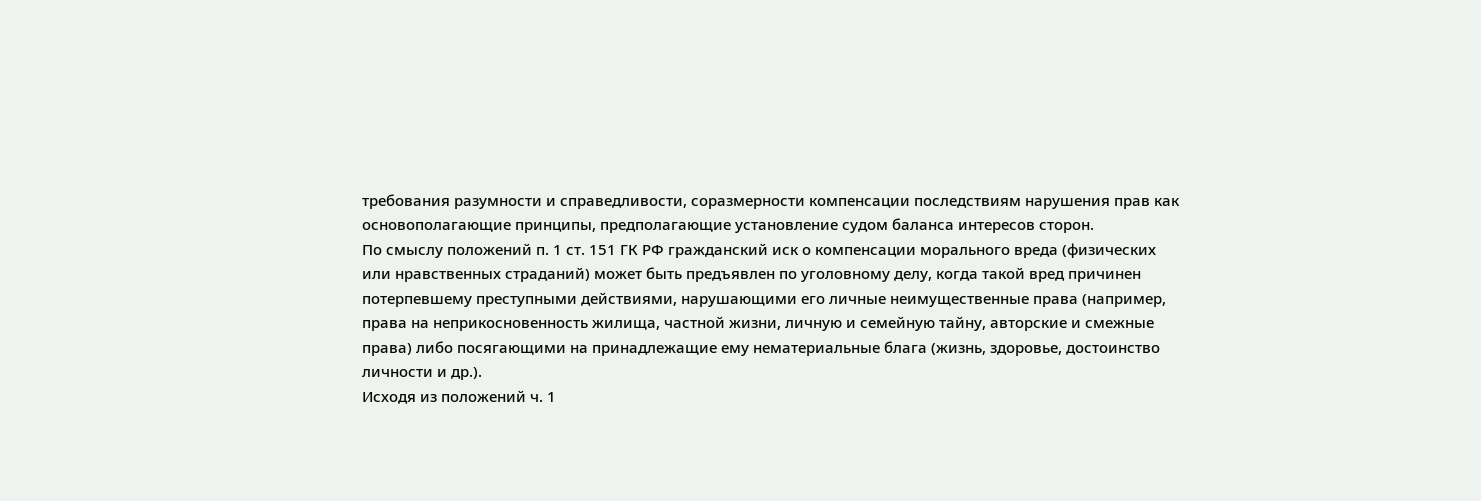требования разумности и справедливости, соразмерности компенсации последствиям нарушения прав как основополагающие принципы, предполагающие установление судом баланса интересов сторон.
По смыслу положений п. 1 ст. 151 ГК РФ гражданский иск о компенсации морального вреда (физических или нравственных страданий) может быть предъявлен по уголовному делу, когда такой вред причинен потерпевшему преступными действиями, нарушающими его личные неимущественные права (например, права на неприкосновенность жилища, частной жизни, личную и семейную тайну, авторские и смежные права) либо посягающими на принадлежащие ему нематериальные блага (жизнь, здоровье, достоинство личности и др.).
Исходя из положений ч. 1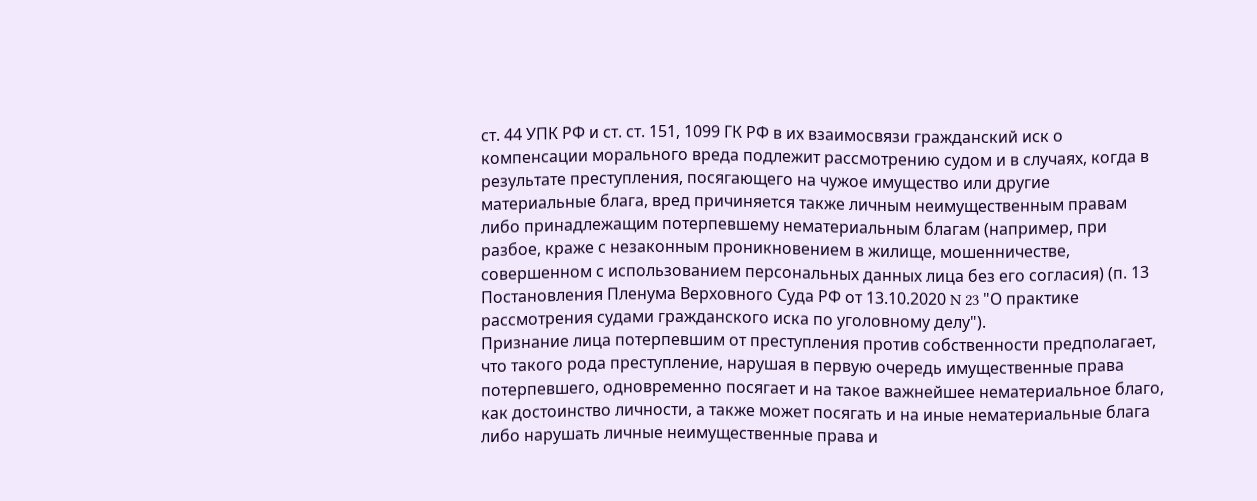ст. 44 УПК РФ и ст. ст. 151, 1099 ГК РФ в их взаимосвязи гражданский иск о компенсации морального вреда подлежит рассмотрению судом и в случаях, когда в результате преступления, посягающего на чужое имущество или другие материальные блага, вред причиняется также личным неимущественным правам либо принадлежащим потерпевшему нематериальным благам (например, при разбое, краже с незаконным проникновением в жилище, мошенничестве, совершенном с использованием персональных данных лица без его согласия) (п. 13 Постановления Пленума Верховного Суда РФ от 13.10.2020 N 23 "О практике рассмотрения судами гражданского иска по уголовному делу").
Признание лица потерпевшим от преступления против собственности предполагает, что такого рода преступление, нарушая в первую очередь имущественные права потерпевшего, одновременно посягает и на такое важнейшее нематериальное благо, как достоинство личности, а также может посягать и на иные нематериальные блага либо нарушать личные неимущественные права и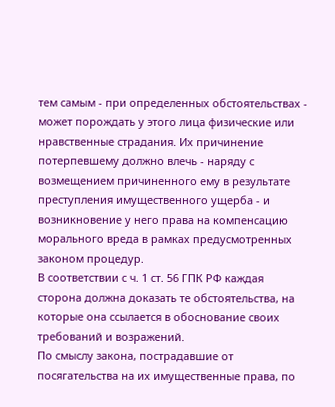тем самым - при определенных обстоятельствах - может порождать у этого лица физические или нравственные страдания. Их причинение потерпевшему должно влечь - наряду с возмещением причиненного ему в результате преступления имущественного ущерба - и возникновение у него права на компенсацию морального вреда в рамках предусмотренных законом процедур.
В соответствии с ч. 1 ст. 56 ГПК РФ каждая сторона должна доказать те обстоятельства, на которые она ссылается в обоснование своих требований и возражений.
По смыслу закона, пострадавшие от посягательства на их имущественные права, по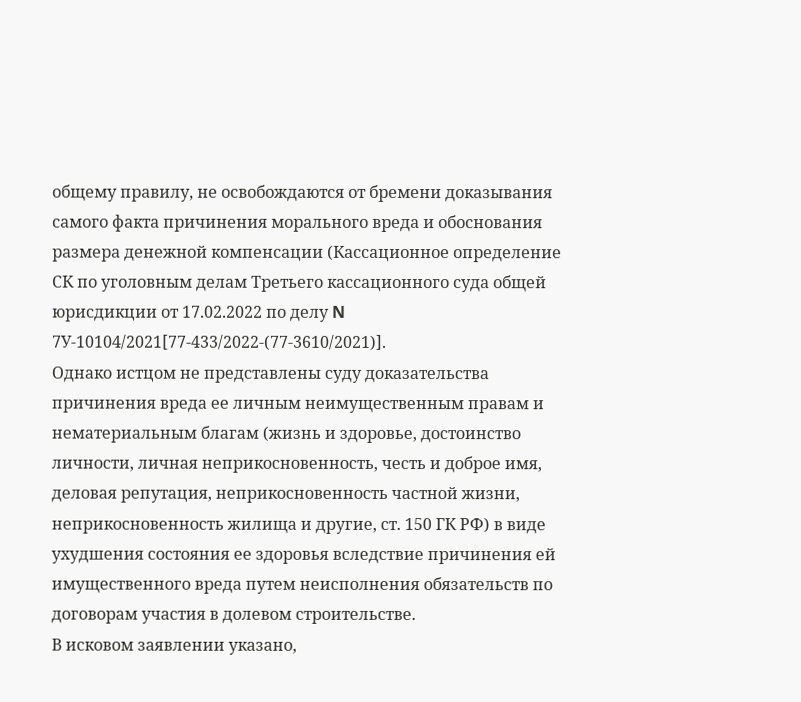общему правилу, не освобождаются от бремени доказывания самого факта причинения морального вреда и обоснования размера денежной компенсации (Кассационное определение СК по уголовным делам Третьего кассационного суда общей юрисдикции от 17.02.2022 по делу N 7У-10104/2021[77-433/2022-(77-3610/2021)].
Однако истцом не представлены суду доказательства причинения вреда ее личным неимущественным правам и нематериальным благам (жизнь и здоровье, достоинство личности, личная неприкосновенность, честь и доброе имя, деловая репутация, неприкосновенность частной жизни, неприкосновенность жилища и другие, ст. 150 ГК РФ) в виде ухудшения состояния ее здоровья вследствие причинения ей имущественного вреда путем неисполнения обязательств по договорам участия в долевом строительстве.
В исковом заявлении указано,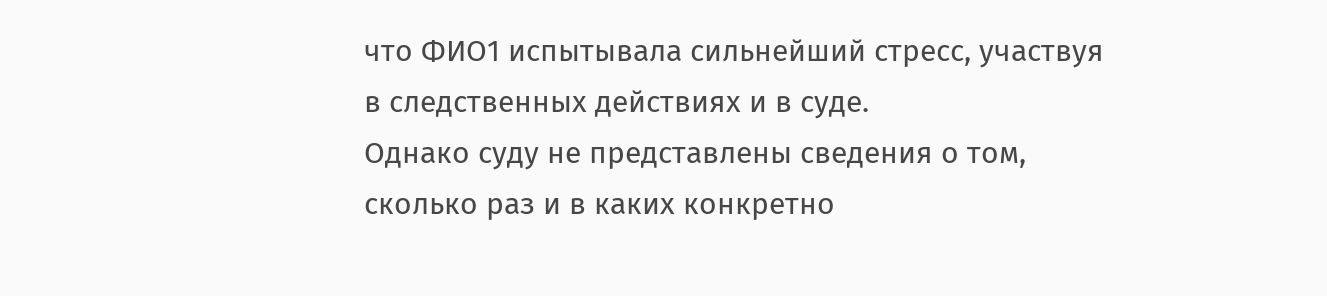что ФИО1 испытывала сильнейший стресс, участвуя в следственных действиях и в суде.
Однако суду не представлены сведения о том, сколько раз и в каких конкретно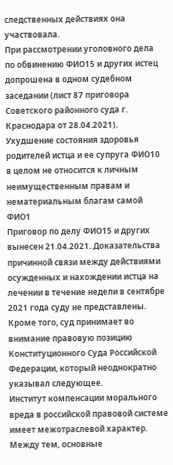следственных действиях она участвовала.
При рассмотрении уголовного дела по обвинению ФИО15 и других истец допрошена в одном судебном заседании (лист 87 приговора Советского районного суда г. Краснодара от 28.04.2021).
Ухудшение состояния здоровья родителей истца и ее супруга ФИО10 в целом не относится к личным неимущественным правам и нематериальным благам самой ФИО1
Приговор по делу ФИО15 и других вынесен 21.04.2021. Доказательства причинной связи между действиями осужденных и нахождении истца на лечении в течение недели в сентябре 2021 года суду не представлены.
Кроме того, суд принимает во внимание правовую позицию Конституционного Суда Российской Федерации, который неоднократно указывал следующее.
Институт компенсации морального вреда в российской правовой системе имеет межотраслевой характер. Между тем, основные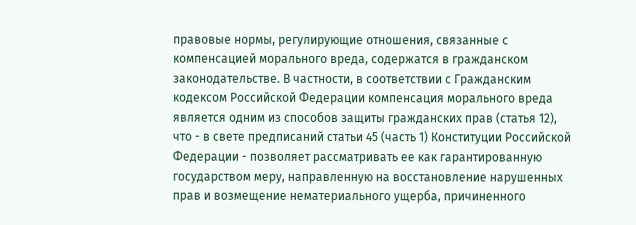правовые нормы, регулирующие отношения, связанные с компенсацией морального вреда, содержатся в гражданском законодательстве. В частности, в соответствии с Гражданским кодексом Российской Федерации компенсация морального вреда является одним из способов защиты гражданских прав (статья 12), что - в свете предписаний статьи 45 (часть 1) Конституции Российской Федерации - позволяет рассматривать ее как гарантированную государством меру, направленную на восстановление нарушенных прав и возмещение нематериального ущерба, причиненного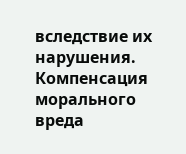вследствие их нарушения. Компенсация морального вреда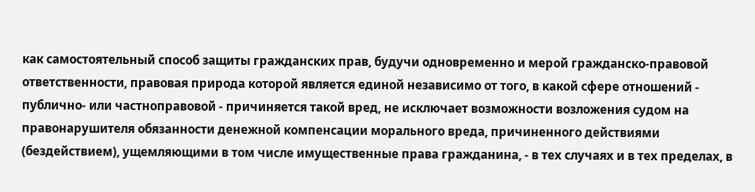как самостоятельный способ защиты гражданских прав, будучи одновременно и мерой гражданско-правовой ответственности, правовая природа которой является единой независимо от того, в какой сфере отношений - публично- или частноправовой - причиняется такой вред, не исключает возможности возложения судом на правонарушителя обязанности денежной компенсации морального вреда, причиненного действиями (бездействием), ущемляющими в том числе имущественные права гражданина, - в тех случаях и в тех пределах, в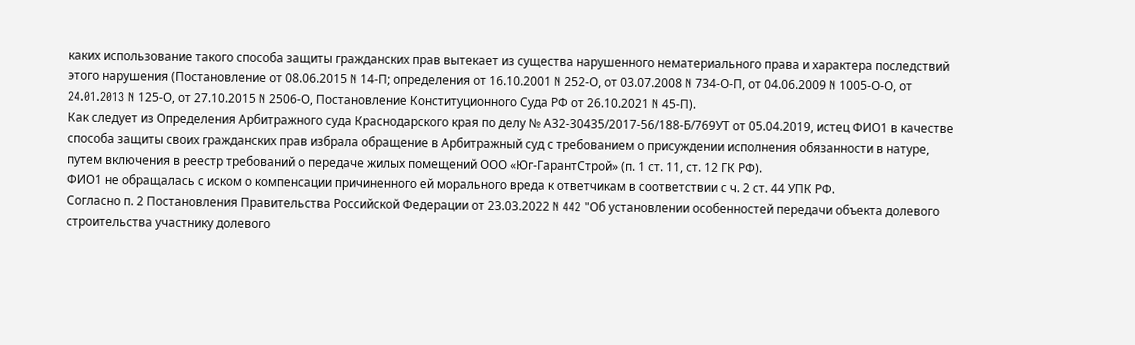каких использование такого способа защиты гражданских прав вытекает из существа нарушенного нематериального права и характера последствий этого нарушения (Постановление от 08.06.2015 N 14-П; определения от 16.10.2001 N 252-О, от 03.07.2008 N 734-О-П, от 04.06.2009 N 1005-О-О, от 24.01.2013 N 125-О, от 27.10.2015 N 2506-О, Постановление Конституционного Суда РФ от 26.10.2021 N 45-П).
Как следует из Определения Арбитражного суда Краснодарского края по делу № А32-30435/2017-56/188-Б/769УТ от 05.04.2019, истец ФИО1 в качестве способа защиты своих гражданских прав избрала обращение в Арбитражный суд с требованием о присуждении исполнения обязанности в натуре, путем включения в реестр требований о передаче жилых помещений ООО «Юг-ГарантСтрой» (п. 1 ст. 11, ст. 12 ГК РФ).
ФИО1 не обращалась с иском о компенсации причиненного ей морального вреда к ответчикам в соответствии с ч. 2 ст. 44 УПК РФ.
Согласно п. 2 Постановления Правительства Российской Федерации от 23.03.2022 N 442 "Об установлении особенностей передачи объекта долевого строительства участнику долевого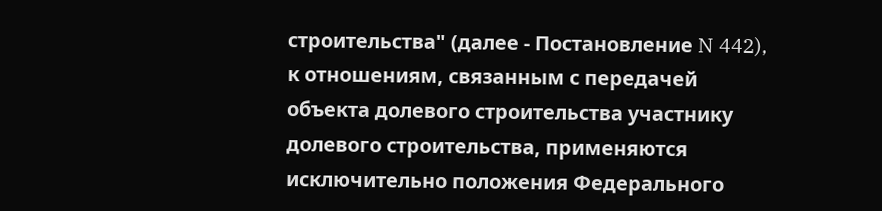строительства" (далее - Постановление N 442), к отношениям, связанным с передачей объекта долевого строительства участнику долевого строительства, применяются исключительно положения Федерального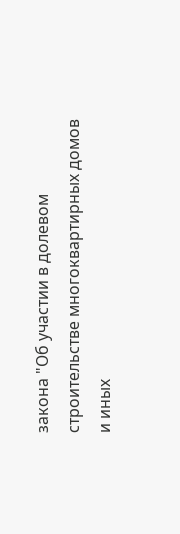закона "Об участии в долевом строительстве многоквартирных домов и иных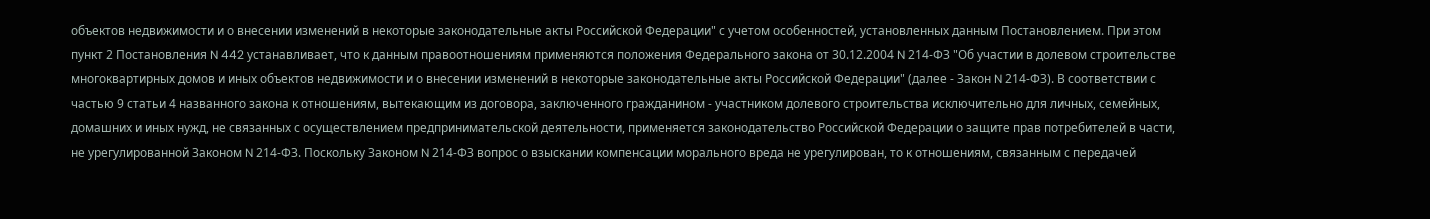объектов недвижимости и о внесении изменений в некоторые законодательные акты Российской Федерации" с учетом особенностей, установленных данным Постановлением. При этом пункт 2 Постановления N 442 устанавливает, что к данным правоотношениям применяются положения Федерального закона от 30.12.2004 N 214-ФЗ "Об участии в долевом строительстве многоквартирных домов и иных объектов недвижимости и о внесении изменений в некоторые законодательные акты Российской Федерации" (далее - Закон N 214-ФЗ). В соответствии с частью 9 статьи 4 названного закона к отношениям, вытекающим из договора, заключенного гражданином - участником долевого строительства исключительно для личных, семейных, домашних и иных нужд, не связанных с осуществлением предпринимательской деятельности, применяется законодательство Российской Федерации о защите прав потребителей в части, не урегулированной Законом N 214-ФЗ. Поскольку Законом N 214-ФЗ вопрос о взыскании компенсации морального вреда не урегулирован, то к отношениям, связанным с передачей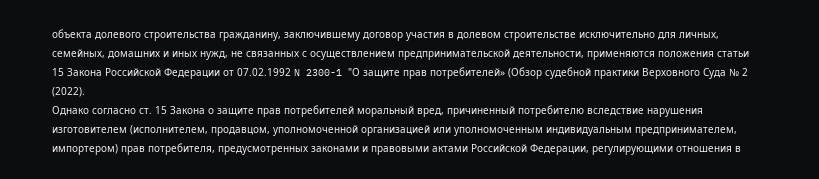объекта долевого строительства гражданину, заключившему договор участия в долевом строительстве исключительно для личных, семейных, домашних и иных нужд, не связанных с осуществлением предпринимательской деятельности, применяются положения статьи 15 Закона Российской Федерации от 07.02.1992 N 2300-1 "О защите прав потребителей» (Обзор судебной практики Верховного Суда № 2 (2022).
Однако согласно ст. 15 Закона о защите прав потребителей моральный вред, причиненный потребителю вследствие нарушения изготовителем (исполнителем, продавцом, уполномоченной организацией или уполномоченным индивидуальным предпринимателем, импортером) прав потребителя, предусмотренных законами и правовыми актами Российской Федерации, регулирующими отношения в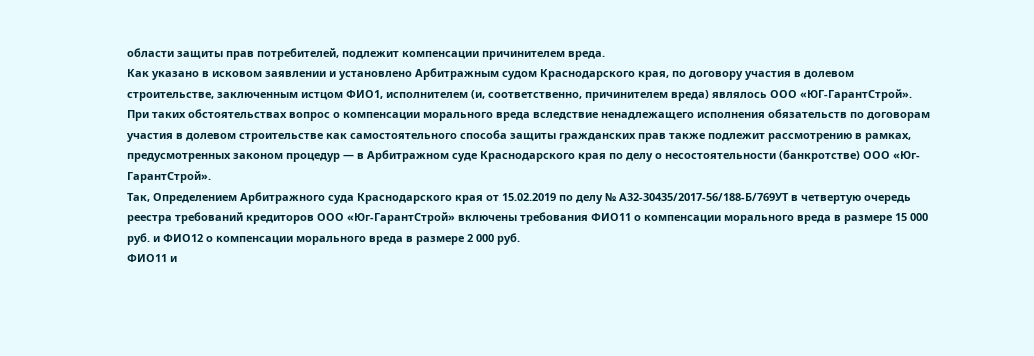области защиты прав потребителей, подлежит компенсации причинителем вреда.
Как указано в исковом заявлении и установлено Арбитражным судом Краснодарского края, по договору участия в долевом строительстве, заключенным истцом ФИО1, исполнителем (и, соответственно, причинителем вреда) являлось ООО «ЮГ-ГарантСтрой».
При таких обстоятельствах вопрос о компенсации морального вреда вследствие ненадлежащего исполнения обязательств по договорам участия в долевом строительстве как самостоятельного способа защиты гражданских прав также подлежит рассмотрению в рамках, предусмотренных законом процедур — в Арбитражном суде Краснодарского края по делу о несостоятельности (банкротстве) ООО «Юг-ГарантСтрой».
Так, Определением Арбитражного суда Краснодарского края от 15.02.2019 по делу № А32-30435/2017-56/188-Б/769УТ в четвертую очередь реестра требований кредиторов ООО «Юг-ГарантСтрой» включены требования ФИО11 о компенсации морального вреда в размере 15 000 руб. и ФИО12 о компенсации морального вреда в размере 2 000 руб.
ФИО11 и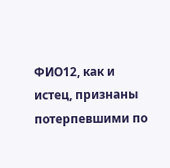ФИО12, как и истец, признаны потерпевшими по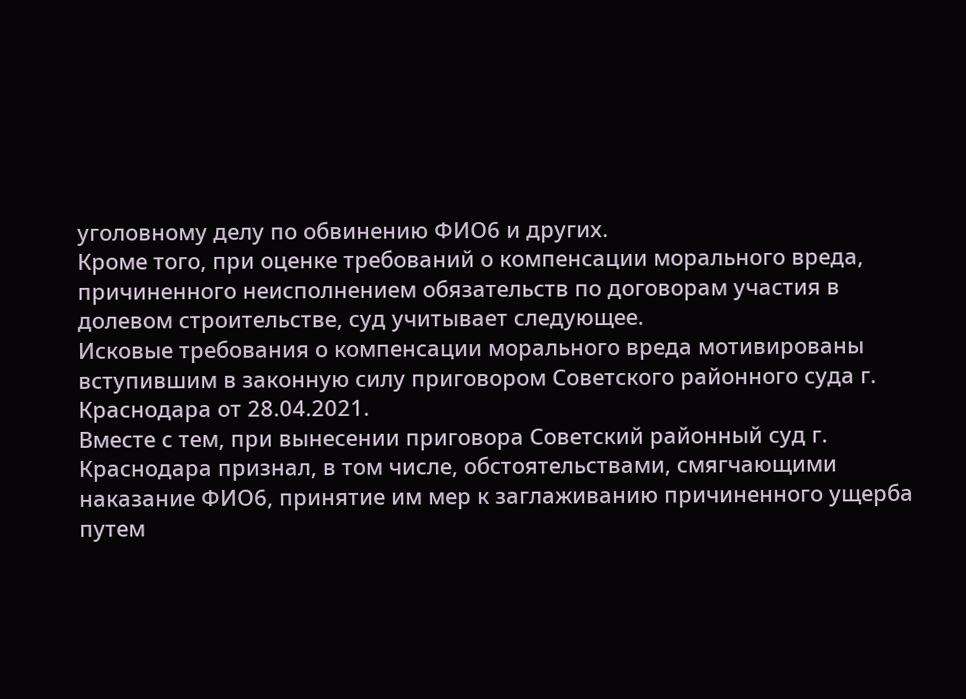уголовному делу по обвинению ФИО6 и других.
Кроме того, при оценке требований о компенсации морального вреда, причиненного неисполнением обязательств по договорам участия в долевом строительстве, суд учитывает следующее.
Исковые требования о компенсации морального вреда мотивированы вступившим в законную силу приговором Советского районного суда г. Краснодара от 28.04.2021.
Вместе с тем, при вынесении приговора Советский районный суд г. Краснодара признал, в том числе, обстоятельствами, смягчающими наказание ФИО6, принятие им мер к заглаживанию причиненного ущерба путем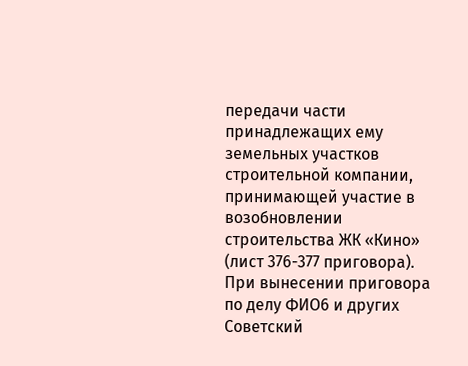передачи части принадлежащих ему земельных участков строительной компании, принимающей участие в возобновлении строительства ЖК «Кино» (лист 376-377 приговора).
При вынесении приговора по делу ФИО6 и других Советский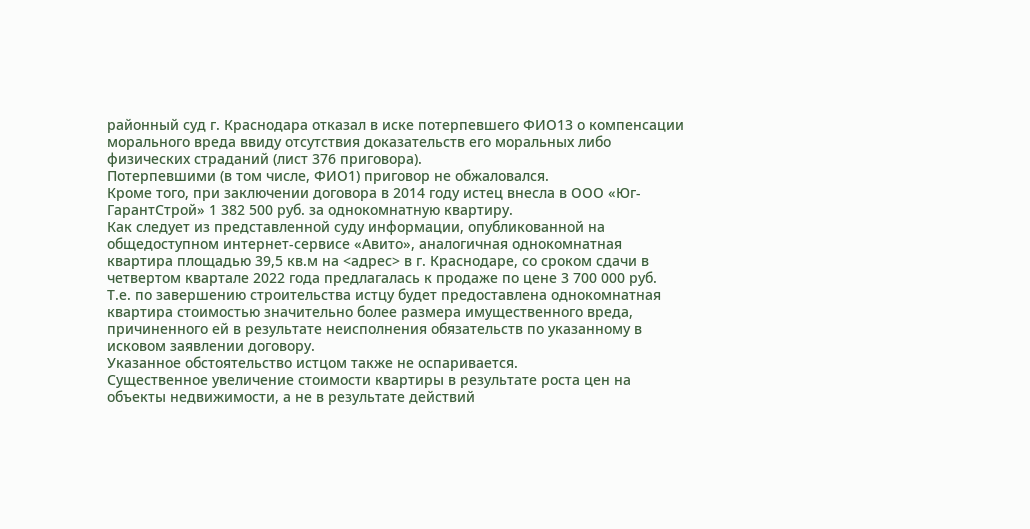районный суд г. Краснодара отказал в иске потерпевшего ФИО13 о компенсации морального вреда ввиду отсутствия доказательств его моральных либо физических страданий (лист 376 приговора).
Потерпевшими (в том числе, ФИО1) приговор не обжаловался.
Кроме того, при заключении договора в 2014 году истец внесла в ООО «Юг-ГарантСтрой» 1 382 500 руб. за однокомнатную квартиру.
Как следует из представленной суду информации, опубликованной на общедоступном интернет-сервисе «Авито», аналогичная однокомнатная квартира площадью 39,5 кв.м на <адрес> в г. Краснодаре, со сроком сдачи в четвертом квартале 2022 года предлагалась к продаже по цене 3 700 000 руб.
Т.е. по завершению строительства истцу будет предоставлена однокомнатная квартира стоимостью значительно более размера имущественного вреда, причиненного ей в результате неисполнения обязательств по указанному в исковом заявлении договору.
Указанное обстоятельство истцом также не оспаривается.
Существенное увеличение стоимости квартиры в результате роста цен на объекты недвижимости, а не в результате действий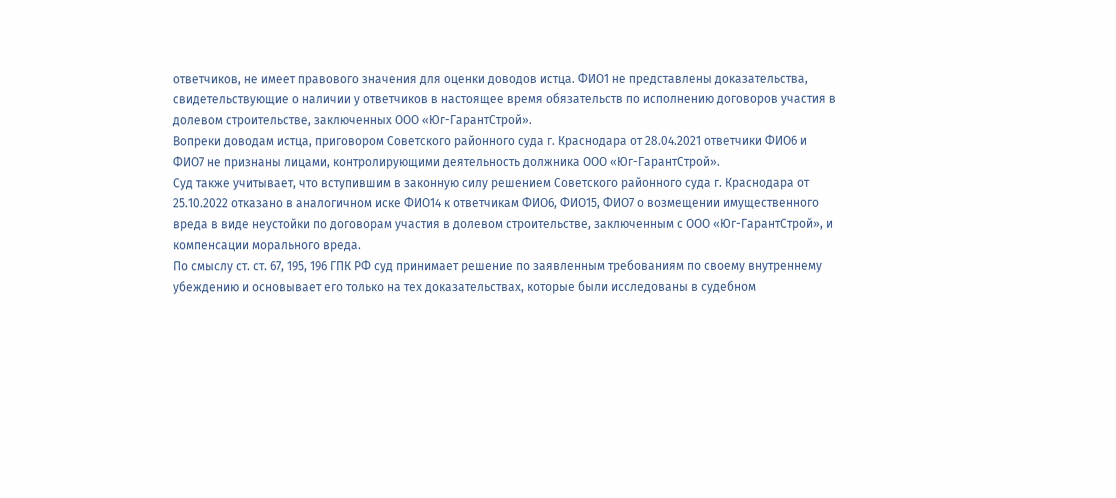ответчиков, не имеет правового значения для оценки доводов истца. ФИО1 не представлены доказательства, свидетельствующие о наличии у ответчиков в настоящее время обязательств по исполнению договоров участия в долевом строительстве, заключенных ООО «Юг-ГарантСтрой».
Вопреки доводам истца, приговором Советского районного суда г. Краснодара от 28.04.2021 ответчики ФИО6 и ФИО7 не признаны лицами, контролирующими деятельность должника ООО «Юг-ГарантСтрой».
Суд также учитывает, что вступившим в законную силу решением Советского районного суда г. Краснодара от 25.10.2022 отказано в аналогичном иске ФИО14 к ответчикам ФИО6, ФИО15, ФИО7 о возмещении имущественного вреда в виде неустойки по договорам участия в долевом строительстве, заключенным с ООО «Юг-ГарантСтрой», и компенсации морального вреда.
По смыслу ст. ст. 67, 195, 196 ГПК РФ суд принимает решение по заявленным требованиям по своему внутреннему убеждению и основывает его только на тех доказательствах, которые были исследованы в судебном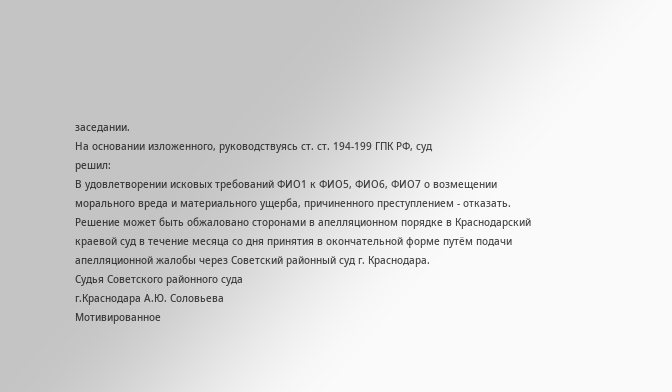заседании.
На основании изложенного, руководствуясь ст. ст. 194-199 ГПК РФ, суд
решил:
В удовлетворении исковых требований ФИО1 к ФИО5, ФИО6, ФИО7 о возмещении морального вреда и материального ущерба, причиненного преступлением - отказать.
Решение может быть обжаловано сторонами в апелляционном порядке в Краснодарский краевой суд в течение месяца со дня принятия в окончательной форме путём подачи апелляционной жалобы через Советский районный суд г. Краснодара.
Судья Советского районного суда
г.Краснодара А.Ю. Соловьева
Мотивированное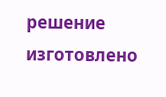решение изготовлено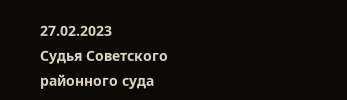27.02.2023
Судья Советского районного суда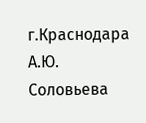г.Краснодара А.Ю. Соловьева